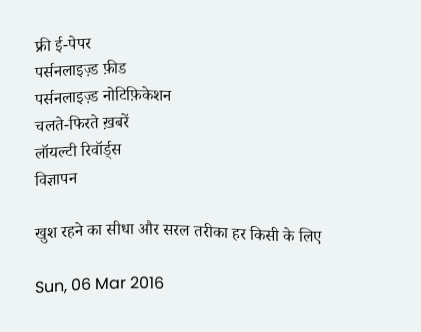फ्री ई-पेपर
पर्सनलाइज़्ड फ़ीड
पर्सनलाइज़्ड नोटिफ़िकेशन
चलते-फिरते ख़बरें
लॉयल्टी रिवॉर्ड्स
विज्ञापन

खुश रहने का सीधा और सरल तरीका हर किसी के लिए

Sun, 06 Mar 2016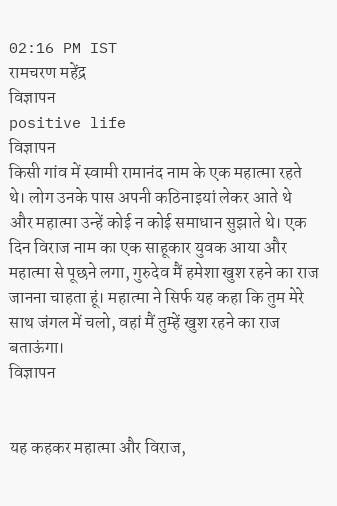02:16 PM IST
रामचरण महेंद्र
विज्ञापन
positive life
विज्ञापन
किसी गांव में स्वामी रामानंद नाम के एक महात्मा रहते थे। लोग उनके पास अपनी कठिनाइयां लेकर आते थे और महात्मा उन्हें कोई न कोई समाधान सुझाते थे। एक दिन विराज नाम का एक साहूकार युवक आया और महात्मा से पूछने लगा, गुरुदेव मैं हमेशा खुश रहने का राज जानना चाहता हूं। महात्मा ने सिर्फ यह कहा कि तुम मेरे साथ जंगल में चलो, वहां मैं तुम्हें खुश रहने का राज बताऊंगा।
विज्ञापन


यह कहकर महात्मा और विराज,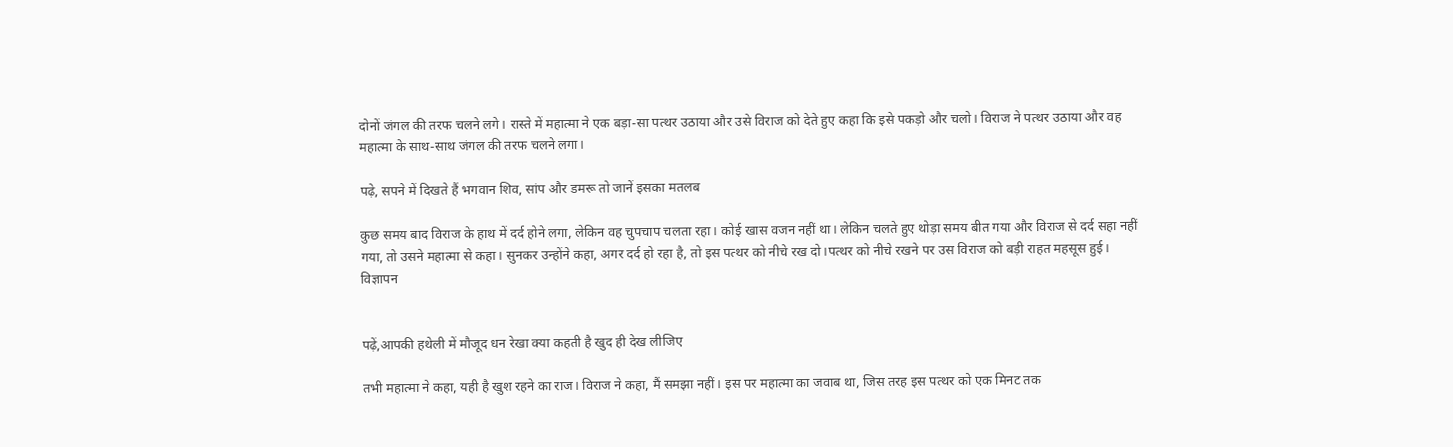दोनों जंगल की तरफ चलने लगे। रास्ते में महात्मा ने एक बड़ा-सा पत्थर उठाया और उसे विराज को देते हुए कहा कि इसे पकड़ो और चलो। विराज ने पत्थर उठाया और वह महात्मा के साथ-साथ जंगल की तरफ चलने लगा।

पढ़े, सपने में दिखते हैं भगवान शिव, सांप और डमरू तो जानें इसका मतलब

कुछ समय बाद विराज के हाथ में दर्द होने लगा, लेकिन वह चुपचाप चलता रहा। कोई खास वजन नहीं था। लेकिन चलते हुए थोड़ा समय बीत गया और विराज से दर्द सहा नहीं गया, तो उसने महात्मा से कहा। सुनकर उन्होंने कहा, अगर दर्द हो रहा है, तो इस पत्थर को नीचे रख दो।पत्थर को नीचे रखने पर उस विराज को बड़ी राहत महसूस हुई।
विज्ञापन


पढ़ें,आपकी हथेली में मौजूद धन रेखा क्या कहती है खुद ही देख लीज‌िए

तभी महात्मा ने कहा, यही है खुश रहने का राज। विराज ने कहा, मैं समझा नहीं। इस पर महात्मा का जवाब था, जिस तरह इस पत्थर को एक मिनट तक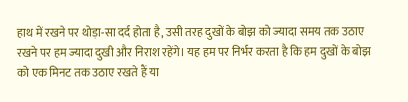हाथ में रखने पर थोड़ा-सा दर्द होता है, उसी तरह दुखों के बोझ को ज्यादा समय तक उठाए रखने पर हम ज्यादा दुखी और निराश रहेंगे। यह हम पर निर्भर करता है कि हम दुखों के बोझ को एक मिनट तक उठाए रखते हैं या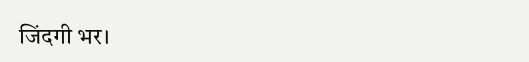जिंदगी भर।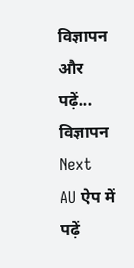विज्ञापन
और पढ़ें...
विज्ञापन
Next
AU ऐप में पढ़ें